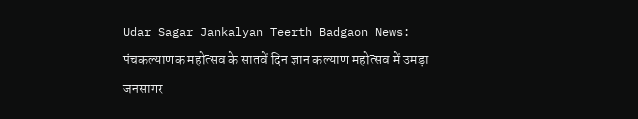Udar Sagar Jankalyan Teerth Badgaon News: पंचकल्याणक महोत्सव के सातवें दिन ज्ञान कल्याण महोत्सव में उमड़ा जनसागर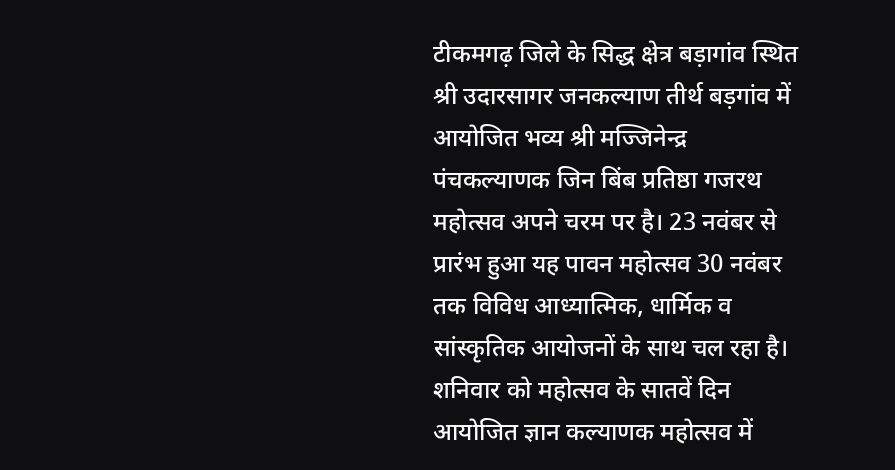टीकमगढ़ जिले के सिद्ध क्षेत्र बड़ागांव स्थित श्री उदारसागर जनकल्याण तीर्थ बड़गांव में आयोजित भव्य श्री मज्जिनेन्द्र पंचकल्याणक जिन बिंब प्रतिष्ठा गजरथ महोत्सव अपने चरम पर है। 23 नवंबर से प्रारंभ हुआ यह पावन महोत्सव 30 नवंबर तक विविध आध्यात्मिक, धार्मिक व सांस्कृतिक आयोजनों के साथ चल रहा है। शनिवार को महोत्सव के सातवें दिन आयोजित ज्ञान कल्याणक महोत्सव में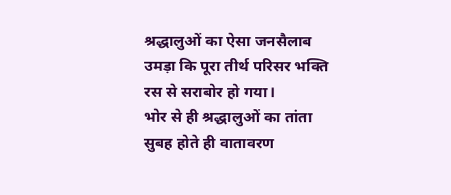श्रद्धालुओं का ऐसा जनसैलाब उमड़ा कि पूरा तीर्थ परिसर भक्ति रस से सराबोर हो गया।
भोर से ही श्रद्धालुओं का तांता
सुबह होते ही वातावरण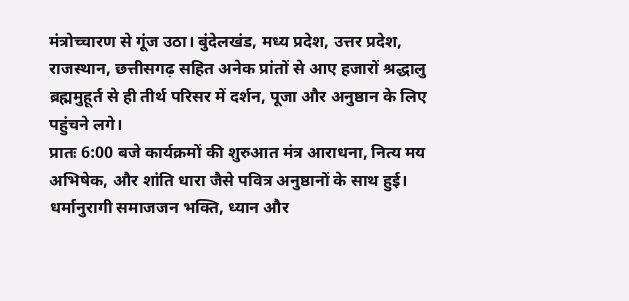मंत्रोच्चारण से गूंज उठा। बुंदेलखंड, मध्य प्रदेश, उत्तर प्रदेश, राजस्थान, छत्तीसगढ़ सहित अनेक प्रांतों से आए हजारों श्रद्धालु ब्रह्ममुहूर्त से ही तीर्थ परिसर में दर्शन, पूजा और अनुष्ठान के लिए पहुंचने लगे।
प्रातः 6:00 बजे कार्यक्रमों की शुरुआत मंत्र आराधना, नित्य मय अभिषेक, और शांति धारा जैसे पवित्र अनुष्ठानों के साथ हुई। धर्मानुरागी समाजजन भक्ति, ध्यान और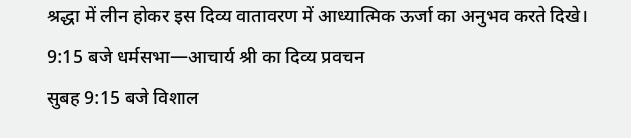श्रद्धा में लीन होकर इस दिव्य वातावरण में आध्यात्मिक ऊर्जा का अनुभव करते दिखे।
9:15 बजे धर्मसभा—आचार्य श्री का दिव्य प्रवचन
सुबह 9:15 बजे विशाल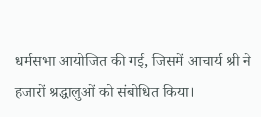धर्मसभा आयोजित की गई, जिसमें आचार्य श्री ने हजारों श्रद्धालुओं को संबोधित किया।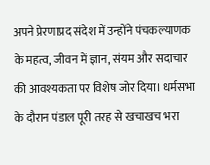अपने प्रेरणाप्रद संदेश में उन्होंने पंचकल्याणक के महत्व, जीवन में ज्ञान, संयम और सदाचार की आवश्यकता पर विशेष जोर दिया। धर्मसभा के दौरान पंडाल पूरी तरह से खचाखच भरा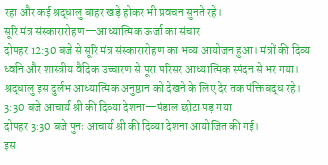रहा और कई श्रद्धालु बाहर खड़े होकर भी प्रवचन सुनते रहे।
सूरि मंत्र संस्कारारोहण—आध्यात्मिक ऊर्जा का संचार
दोपहर 12:30 बजे से सूरि मंत्र संस्कारारोहण का भव्य आयोजन हुआ। मंत्रों की दिव्य ध्वनि और शास्त्रीय वैदिक उच्चारण से पूरा परिसर आध्यात्मिक स्पंदन से भर गया। श्रद्धालु इस दुर्लभ आध्यात्मिक अनुष्ठान को देखने के लिए देर तक पंक्तिबद्ध रहे।
3:30 बजे आचार्य श्री की दिव्या देशना—पंडाल छोटा पड़ गया
दोपहर 3:30 बजे पुनः आचार्य श्री की दिव्या देशना आयोजित की गई।
इस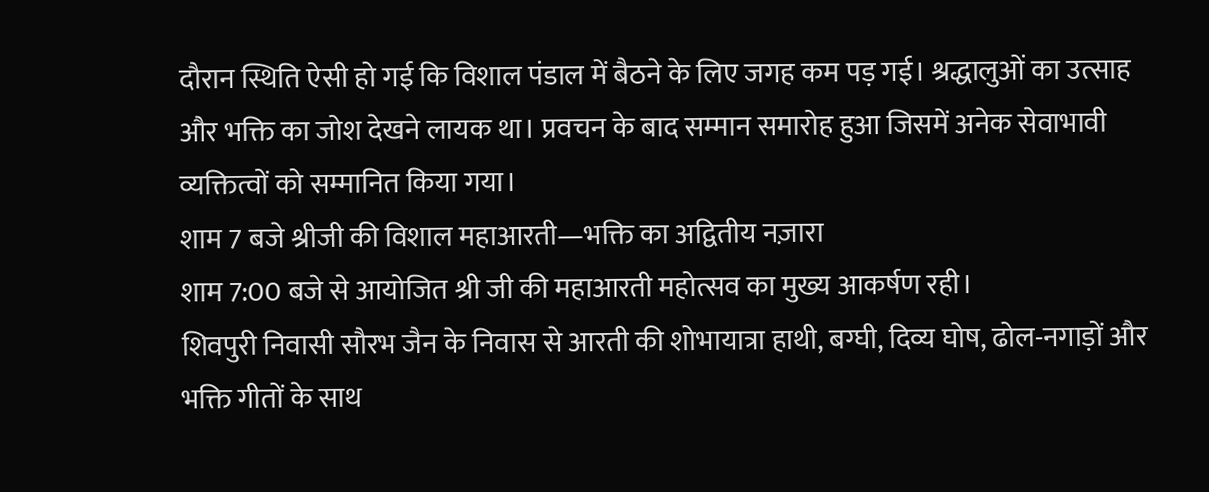दौरान स्थिति ऐसी हो गई कि विशाल पंडाल में बैठने के लिए जगह कम पड़ गई। श्रद्धालुओं का उत्साह और भक्ति का जोश देखने लायक था। प्रवचन के बाद सम्मान समारोह हुआ जिसमें अनेक सेवाभावी व्यक्तित्वों को सम्मानित किया गया।
शाम 7 बजे श्रीजी की विशाल महाआरती—भक्ति का अद्वितीय नज़ारा
शाम 7:00 बजे से आयोजित श्री जी की महाआरती महोत्सव का मुख्य आकर्षण रही।
शिवपुरी निवासी सौरभ जैन के निवास से आरती की शोभायात्रा हाथी, बग्घी, दिव्य घोष, ढोल-नगाड़ों और भक्ति गीतों के साथ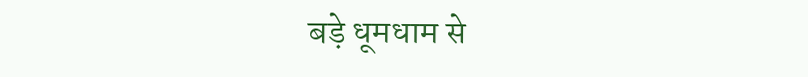बड़े धूमधाम से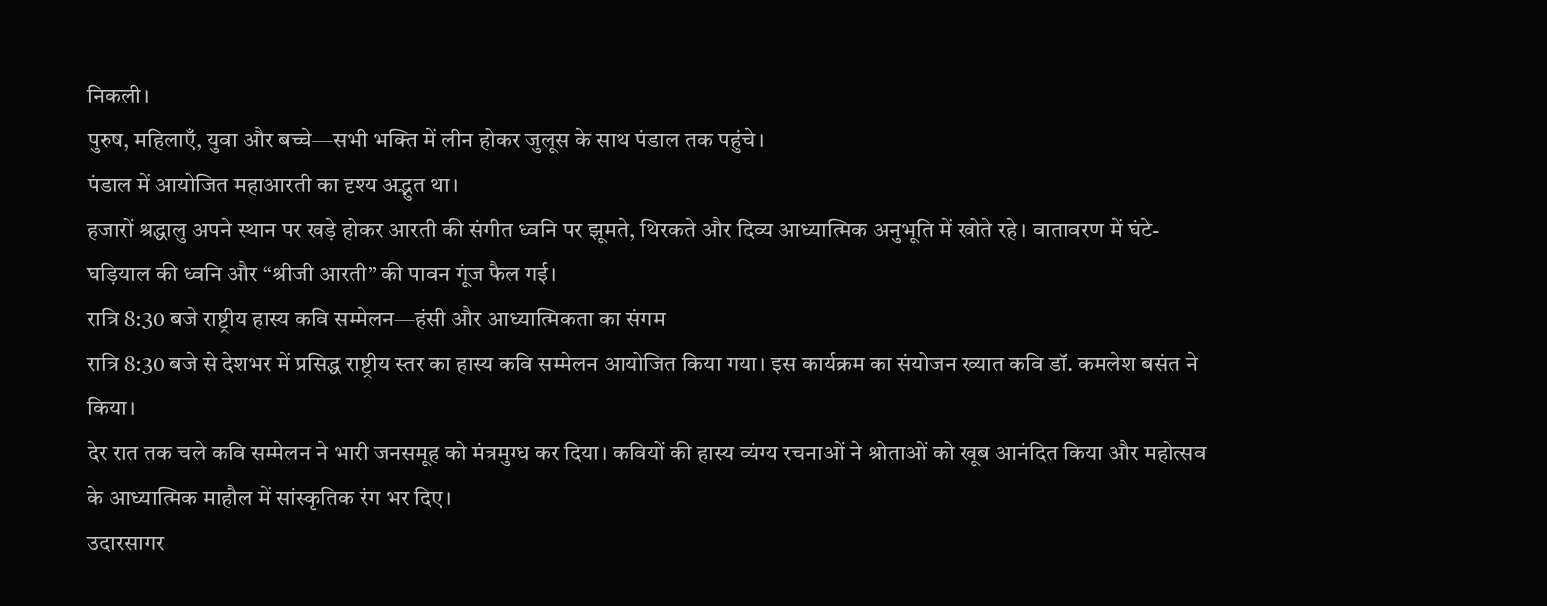निकली।
पुरुष, महिलाएँ, युवा और बच्चे—सभी भक्ति में लीन होकर जुलूस के साथ पंडाल तक पहुंचे।
पंडाल में आयोजित महाआरती का दृश्य अद्भुत था।
हजारों श्रद्धालु अपने स्थान पर खड़े होकर आरती की संगीत ध्वनि पर झूमते, थिरकते और दिव्य आध्यात्मिक अनुभूति में खोते रहे। वातावरण में घंटे-घड़ियाल की ध्वनि और “श्रीजी आरती” की पावन गूंज फैल गई।
रात्रि 8:30 बजे राष्ट्रीय हास्य कवि सम्मेलन—हंसी और आध्यात्मिकता का संगम
रात्रि 8:30 बजे से देशभर में प्रसिद्ध राष्ट्रीय स्तर का हास्य कवि सम्मेलन आयोजित किया गया। इस कार्यक्रम का संयोजन ख्यात कवि डॉ. कमलेश बसंत ने किया।
देर रात तक चले कवि सम्मेलन ने भारी जनसमूह को मंत्रमुग्ध कर दिया। कवियों की हास्य व्यंग्य रचनाओं ने श्रोताओं को खूब आनंदित किया और महोत्सव के आध्यात्मिक माहौल में सांस्कृतिक रंग भर दिए।
उदारसागर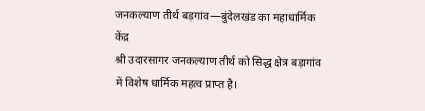जनकल्याण तीर्थ बड़गांव—बुंदेलखंड का महाधार्मिक केंद्र
श्री उदारसागर जनकल्याण तीर्थ को सिद्ध क्षेत्र बड़ागांव में विशेष धार्मिक महत्व प्राप्त है।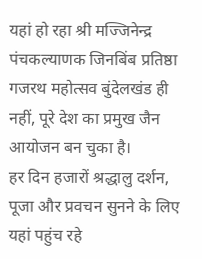यहां हो रहा श्री मज्जिनेन्द्र पंचकल्याणक जिनबिंब प्रतिष्ठा गजरथ महोत्सव बुंदेलखंड ही नहीं, पूरे देश का प्रमुख जैन आयोजन बन चुका है।
हर दिन हजारों श्रद्धालु दर्शन, पूजा और प्रवचन सुनने के लिए यहां पहुंच रहे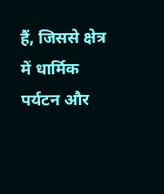हैं, जिससे क्षेत्र में धार्मिक पर्यटन और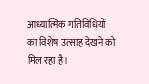आध्यात्मिक गतिविधियों का विशेष उत्साह देखने को मिल रहा है।